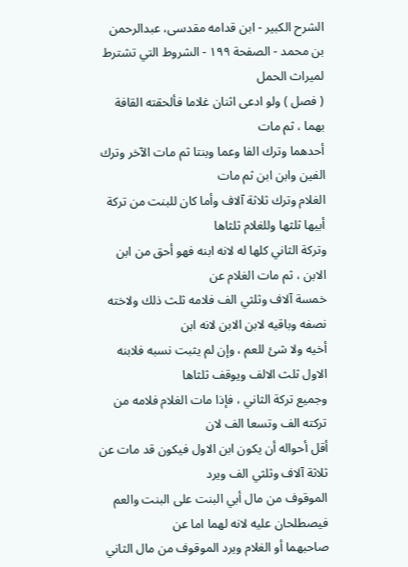الشرح الکبير - ابن قدامه مقدسی، عبدالرحمن بن محمد - الصفحة ١٩٩ - الشروط التي تشترط لميراث الحمل
( فصل ) ولو ادعى اثنان غلاما فألحقته القافة بهما ، ثم مات
أحدهما وترك الفا وعما وبنتا ثم مات الآخر وترك الفين وابن ابن ثم مات
الغلام وترك ثلاثة آلاف وأما كان للبنت من تركة أبيها ثلثها وللغلام ثلثاها
وتركة الثاني كلها له لانه ابنه فهو أحق من ابن الابن ، ثم مات الغلام عن
خمسة آلاف وثلثي الف فلامه ثلث ذلك ولاخته نصفه وباقيه لابن الابن لانه ابن
أخيه ولا شئ للعم ، وإن لم يثبت نسبه فلابنه الاول ثلث الالف ويوقف ثلثاها
وجميع تركة الثاني ، فإذا مات الغلام فلامه من تركته الف وتسعا الف لان
أقل أحواله أن يكون ابن الاول فيكون قد مات عن ثلاثة آلاف وثلثي الف ويرد
الموقوف من مال أبي البنت على البنت والعم فيصطلحان عليه لانه لهما اما عن
صاحبهما أو الغلام ويرد الموقوف من مال الثاني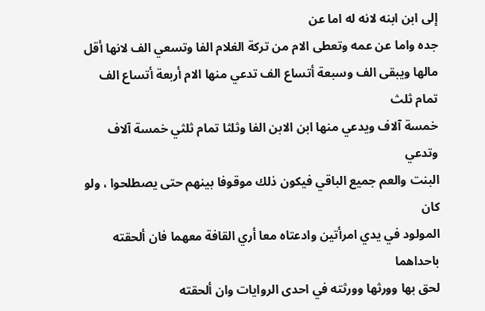إلى ابن ابنه لانه له اما عن
جده واما عن عمه وتعطى الام من تركة الغلام الفا وتسعي الف لانها أقل
مالها ويبقى الف وسبعة أتساع الف تدعي منها الام أربعة أتساع الف تمام ثلث
خمسة آلاف ويدعي منها ابن الابن الفا وثلثا تمام ثلثي خمسة آلاف وتدعي
البنت والعم جميع الباقي فيكون ذلك موقوفا بينهم حتى يصطلحوا ، ولو كان
المولود في يدي امرأتين وادعتاه معا أري القافة معهما فان ألحقته باحداهما
لحق بها وورثها وورثته في احدى الروايات وان ألحقته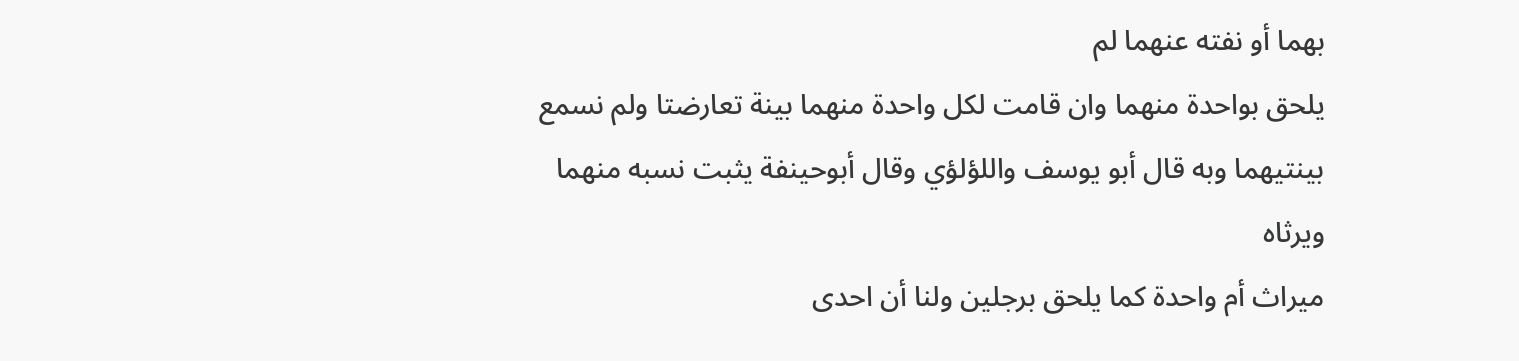بهما أو نفته عنهما لم
يلحق بواحدة منهما وان قامت لكل واحدة منهما بينة تعارضتا ولم نسمع
بينتيهما وبه قال أبو يوسف واللؤلؤي وقال أبوحينفة يثبت نسبه منهما ويرثاه
ميراث أم واحدة كما يلحق برجلين ولنا أن احدى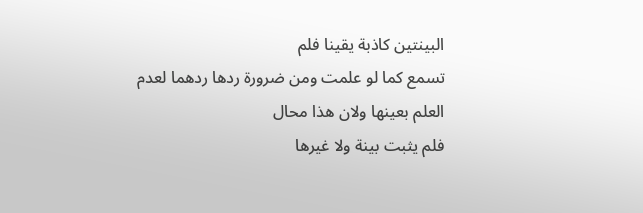البينتين كاذبة يقينا فلم
تسمع كما لو علمت ومن ضرورة ردها ردهما لعدم العلم بعينها ولان هذا محال
فلم يثبت بينة ولا غيرها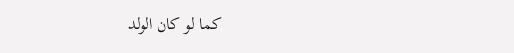كما لو كان الولد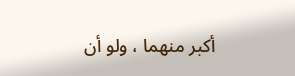أكبر منهما ، ولو أن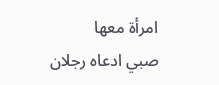امرأة معها
صبي ادعاه رجلان